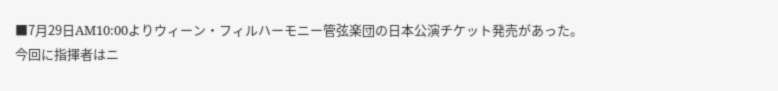■7月29日AM10:00よりウィーン・フィルハーモニー管弦楽団の日本公演チケット発売があった。
今回に指揮者はニ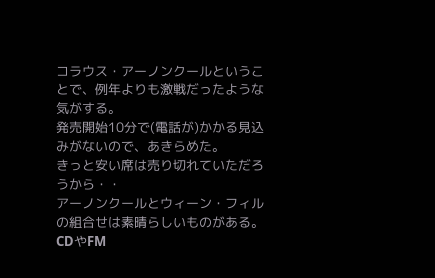コラウス・アーノンクールということで、例年よりも激戦だったような気がする。
発売開始10分で(電話が)かかる見込みがないので、あきらめた。
きっと安い席は売り切れていただろうから・・
アーノンクールとウィーン・フィルの組合せは素晴らしいものがある。
CDやFM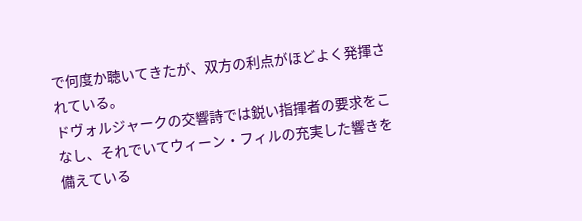で何度か聴いてきたが、双方の利点がほどよく発揮されている。
ドヴォルジャークの交響詩では鋭い指揮者の要求をこなし、それでいてウィーン・フィルの充実した響きを備えている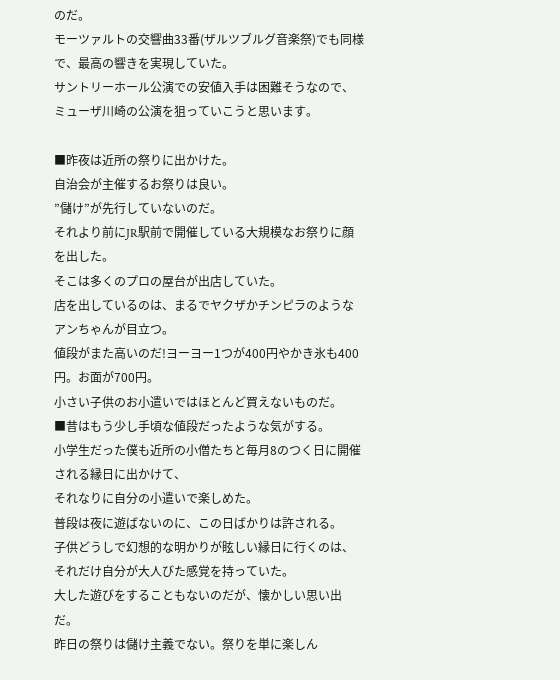のだ。
モーツァルトの交響曲33番(ザルツブルグ音楽祭)でも同様で、最高の響きを実現していた。
サントリーホール公演での安値入手は困難そうなので、ミューザ川崎の公演を狙っていこうと思います。

■昨夜は近所の祭りに出かけた。
自治会が主催するお祭りは良い。
”儲け”が先行していないのだ。
それより前にJR駅前で開催している大規模なお祭りに顔を出した。
そこは多くのプロの屋台が出店していた。
店を出しているのは、まるでヤクザかチンピラのようなアンちゃんが目立つ。
値段がまた高いのだ!ヨーヨー1つが400円やかき氷も400円。お面が700円。
小さい子供のお小遣いではほとんど買えないものだ。
■昔はもう少し手頃な値段だったような気がする。
小学生だった僕も近所の小僧たちと毎月8のつく日に開催される縁日に出かけて、
それなりに自分の小遣いで楽しめた。
普段は夜に遊ばないのに、この日ばかりは許される。
子供どうしで幻想的な明かりが眩しい縁日に行くのは、それだけ自分が大人びた感覚を持っていた。
大した遊びをすることもないのだが、懐かしい思い出だ。
昨日の祭りは儲け主義でない。祭りを単に楽しん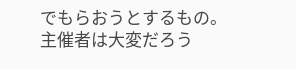でもらおうとするもの。
主催者は大変だろう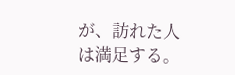が、訪れた人は満足する。